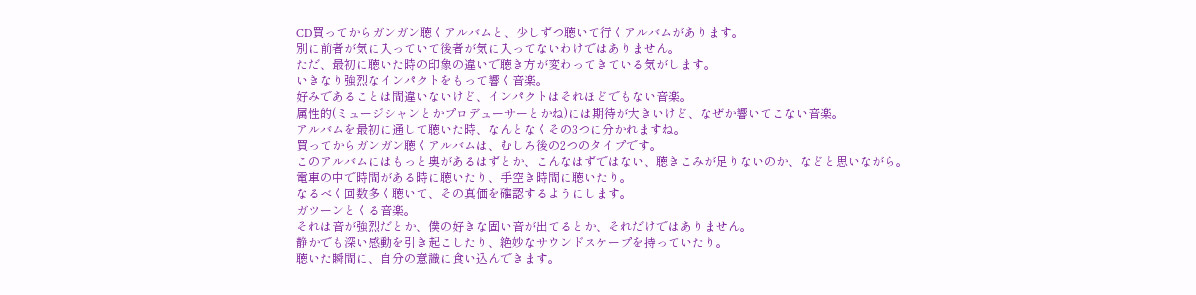CD買ってからガンガン聴くアルバムと、少しずつ聴いて行くアルバムがあります。
別に前者が気に入っていて後者が気に入ってないわけではありません。
ただ、最初に聴いた時の印象の違いで聴き方が変わってきている気がします。
いきなり強烈なインパクトをもって響く音楽。
好みであることは間違いないけど、インパクトはそれほどでもない音楽。
属性的(ミュージシャンとかプロデューサーとかね)には期待が大きいけど、なぜか響いてこない音楽。
アルバムを最初に通して聴いた時、なんとなくその3つに分かれますね。
買ってからガンガン聴くアルバムは、むしろ後の2つのタイプです。
このアルバムにはもっと奥があるはずとか、こんなはずではない、聴きこみが足りないのか、などと思いながら。
電車の中で時間がある時に聴いたり、手空き時間に聴いたり。
なるべく回数多く聴いて、その真価を確認するようにします。
ガツーンとくる音楽。
それは音が強烈だとか、僕の好きな固い音が出てるとか、それだけではありません。
静かでも深い感動を引き起こしたり、絶妙なサウンドスケープを持っていたり。
聴いた瞬間に、自分の意識に食い込んできます。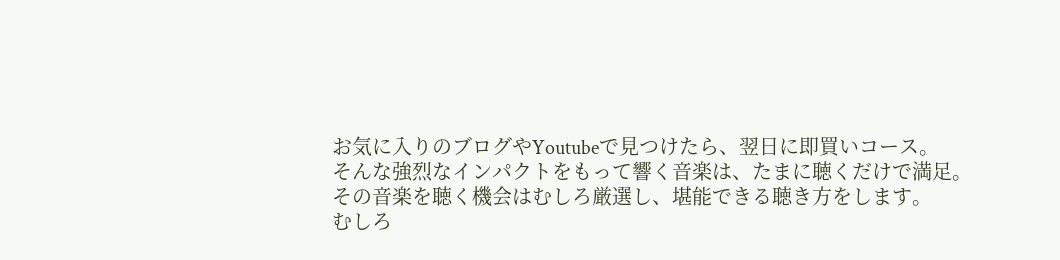お気に入りのブログやYoutubeで見つけたら、翌日に即買いコース。
そんな強烈なインパクトをもって響く音楽は、たまに聴くだけで満足。
その音楽を聴く機会はむしろ厳選し、堪能できる聴き方をします。
むしろ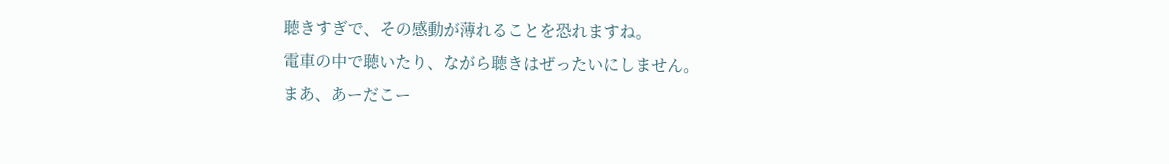聴きすぎで、その感動が薄れることを恐れますね。
電車の中で聴いたり、ながら聴きはぜったいにしません。
まあ、あーだこー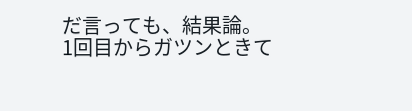だ言っても、結果論。
1回目からガツンときて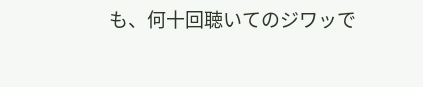も、何十回聴いてのジワッで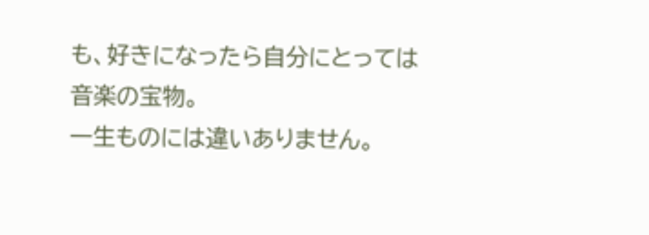も、好きになったら自分にとっては音楽の宝物。
一生ものには違いありません。